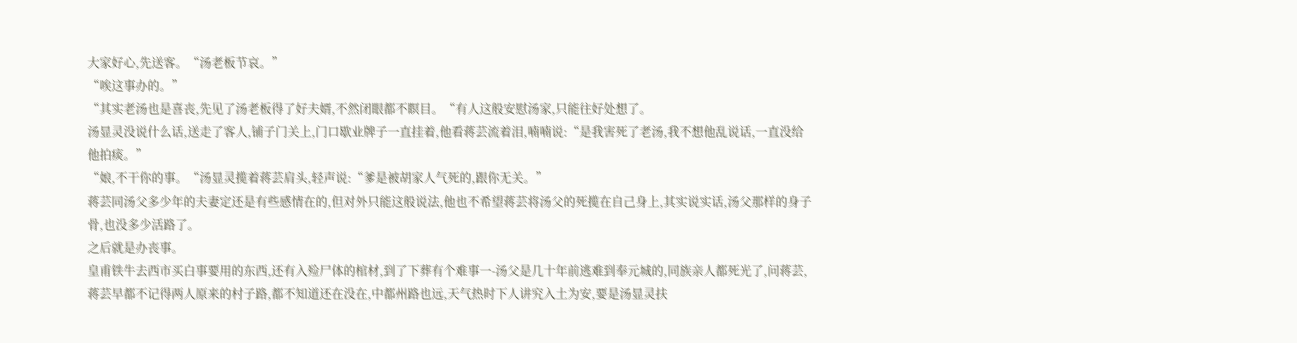大家好心,先送客。“汤老板节哀。”
“唉这事办的。”
“其实老汤也是喜丧,先见了汤老板得了好夫婿,不然闭眼都不瞑目。“有人这般安慰汤家,只能往好处想了。
汤显灵没说什么话,送走了客人,铺子门关上,门口歇业牌子一直挂着,他看蒋芸流着泪,喃喃说:“是我害死了老汤,我不想他乱说话,一直没给他拍痰。”
“娘,不干你的事。“汤显灵揽着蒋芸肩头,轻声说:“爹是被胡家人气死的,跟你无关。”
蒋芸同汤父多少年的夫妻定还是有些感情在的,但对外只能这般说法,他也不希望蒋芸将汤父的死揽在自己身上,其实说实话,汤父那样的身子骨,也没多少活路了。
之后就是办丧事。
皇甫铁牛去西市买白事要用的东西,还有入殓尸体的棺材,到了下葬有个难事一-汤父是几十年前逃难到奉元城的,同族亲人都死光了,问蒋芸,蒋芸早都不记得两人原来的村子路,都不知道还在没在,中都州路也远,天气热时下人讲究入土为安,要是汤显灵扶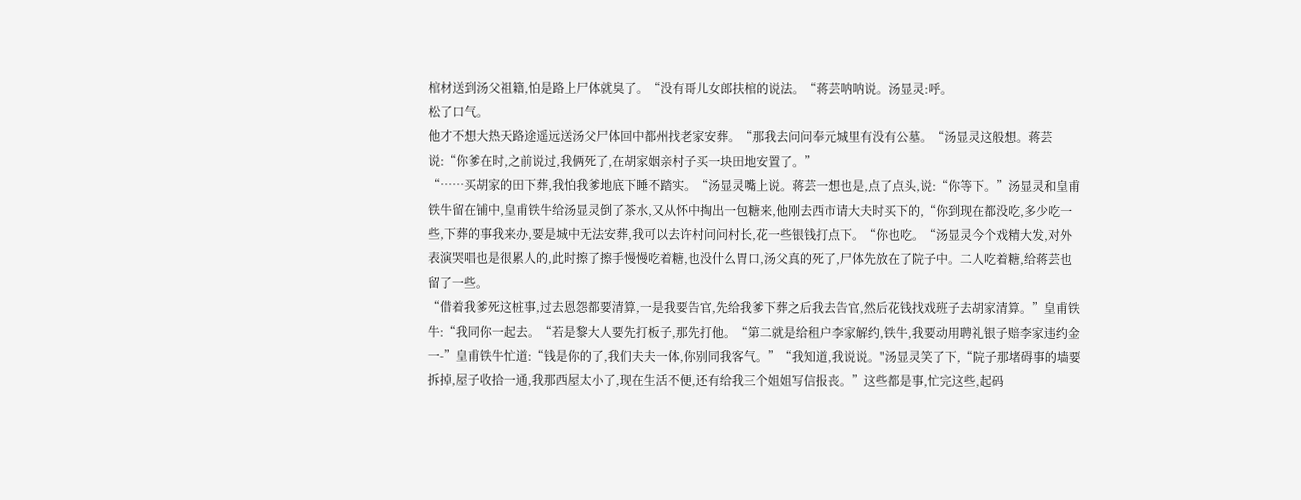棺材送到汤父祖籍,怕是路上尸体就臭了。“没有哥儿女郎扶棺的说法。“蒋芸呐呐说。汤显灵:呼。
松了口气。
他才不想大热天路途遥远送汤父尸体回中都州找老家安葬。“那我去问问奉元城里有没有公墓。“汤显灵这般想。蒋芸说:“你爹在时,之前说过,我俩死了,在胡家姻亲村子买一块田地安置了。”
“……买胡家的田下葬,我怕我爹地底下睡不踏实。“汤显灵嘴上说。蒋芸一想也是,点了点头,说:“你等下。”汤显灵和皇甫铁牛留在铺中,皇甫铁牛给汤显灵倒了茶水,又从怀中掏出一包糖来,他刚去西市请大夫时买下的,“你到现在都没吃,多少吃一些,下葬的事我来办,要是城中无法安葬,我可以去许村问问村长,花一些银钱打点下。“你也吃。“汤显灵今个戏精大发,对外表演哭唱也是很累人的,此时擦了擦手慢慢吃着糖,也没什么胃口,汤父真的死了,尸体先放在了院子中。二人吃着糖,给蒋芸也留了一些。
“借着我爹死这桩事,过去恩怨都要清算,一是我要告官,先给我爹下葬之后我去告官,然后花钱找戏班子去胡家清算。”皇甫铁牛:“我同你一起去。“若是黎大人要先打板子,那先打他。“第二就是给租户李家解约,铁牛,我要动用聘礼银子赔李家违约金一-”皇甫铁牛忙道:“钱是你的了,我们夫夫一体,你别同我客气。”“我知道,我说说。"汤显灵笑了下,“院子那堵碍事的墙要拆掉,屋子收拾一通,我那西屋太小了,现在生活不便,还有给我三个姐姐写信报丧。”这些都是事,忙完这些,起码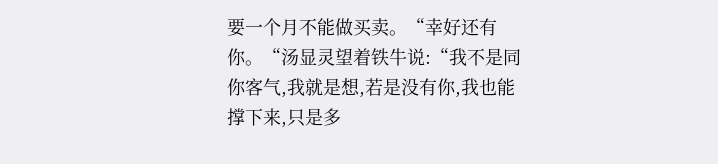要一个月不能做买卖。“幸好还有你。“汤显灵望着铁牛说:“我不是同你客气,我就是想,若是没有你,我也能撑下来,只是多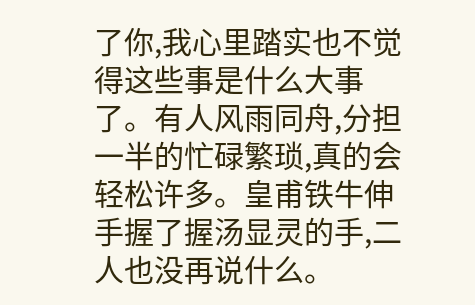了你,我心里踏实也不觉得这些事是什么大事了。有人风雨同舟,分担一半的忙碌繁琐,真的会轻松许多。皇甫铁牛伸手握了握汤显灵的手,二人也没再说什么。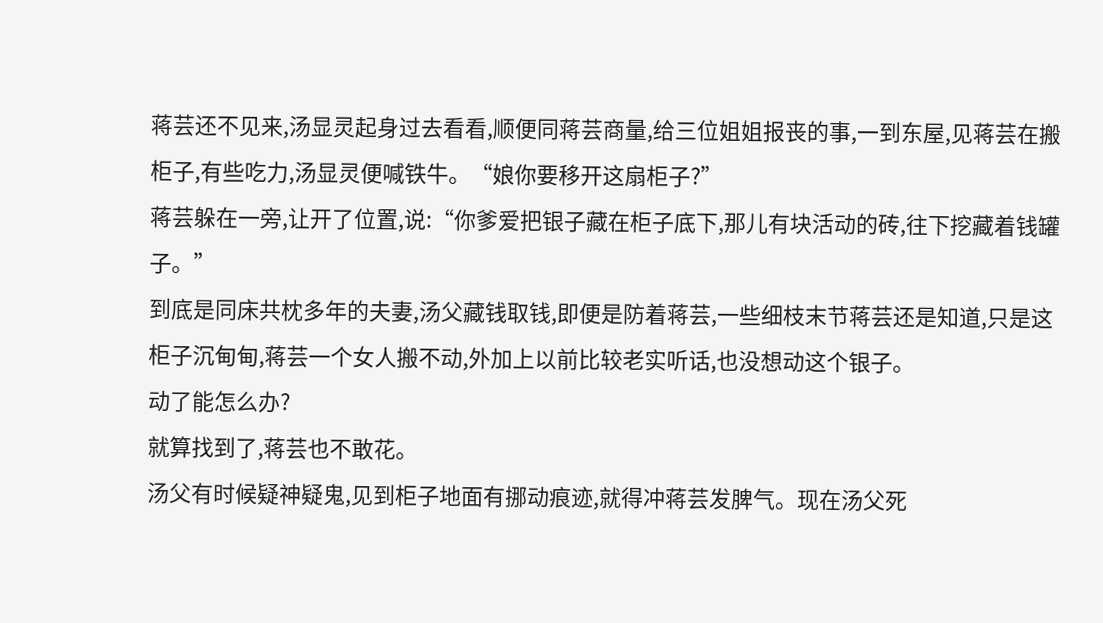蒋芸还不见来,汤显灵起身过去看看,顺便同蒋芸商量,给三位姐姐报丧的事,一到东屋,见蒋芸在搬柜子,有些吃力,汤显灵便喊铁牛。“娘你要移开这扇柜子?”
蒋芸躲在一旁,让开了位置,说:“你爹爱把银子藏在柜子底下,那儿有块活动的砖,往下挖藏着钱罐子。”
到底是同床共枕多年的夫妻,汤父藏钱取钱,即便是防着蒋芸,一些细枝末节蒋芸还是知道,只是这柜子沉甸甸,蒋芸一个女人搬不动,外加上以前比较老实听话,也没想动这个银子。
动了能怎么办?
就算找到了,蒋芸也不敢花。
汤父有时候疑神疑鬼,见到柜子地面有挪动痕迹,就得冲蒋芸发脾气。现在汤父死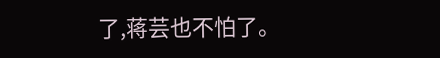了,蒋芸也不怕了。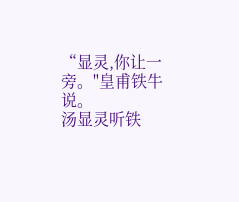“显灵,你让一旁。"皇甫铁牛说。
汤显灵听铁